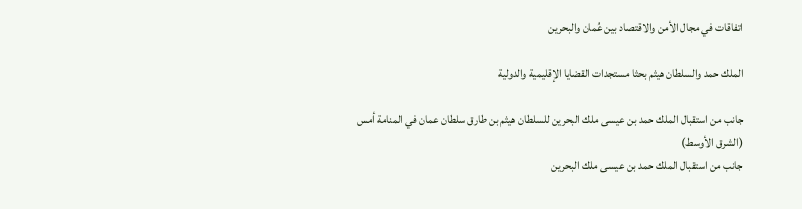اتفاقات في مجال الأمن والاقتصاد بين عُمان والبحرين

الملك حمد والسلطان هيثم بحثا مستجدات القضايا الإقليمية والدولية

جانب من استقبال الملك حمد بن عيسى ملك البحرين للسلطان هيثم بن طارق سلطان عمان في المنامة أمس (الشرق الأوسط)
جانب من استقبال الملك حمد بن عيسى ملك البحرين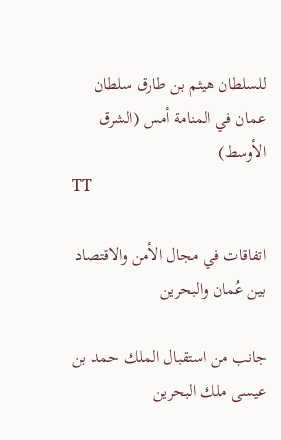للسلطان هيثم بن طارق سلطان عمان في المنامة أمس (الشرق الأوسط)
TT

اتفاقات في مجال الأمن والاقتصاد بين عُمان والبحرين

جانب من استقبال الملك حمد بن عيسى ملك البحرين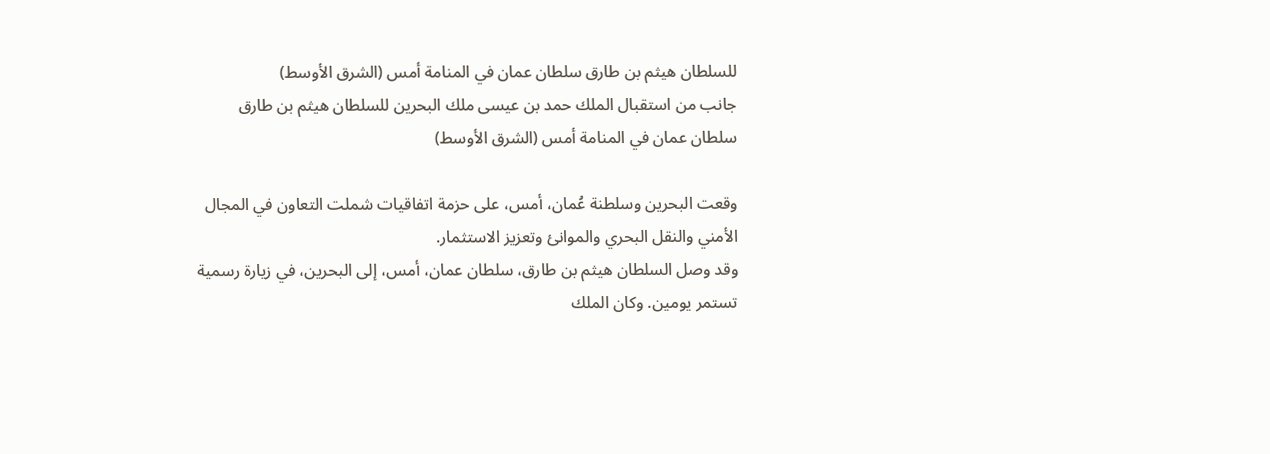للسلطان هيثم بن طارق سلطان عمان في المنامة أمس (الشرق الأوسط)
جانب من استقبال الملك حمد بن عيسى ملك البحرين للسلطان هيثم بن طارق سلطان عمان في المنامة أمس (الشرق الأوسط)

وقعت البحرين وسلطنة عُمان، أمس، على حزمة اتفاقيات شملت التعاون في المجال الأمني والنقل البحري والموانئ وتعزيز الاستثمار.
وقد وصل السلطان هيثم بن طارق، سلطان عمان، أمس، إلى البحرين، في زيارة رسمية تستمر يومين. وكان الملك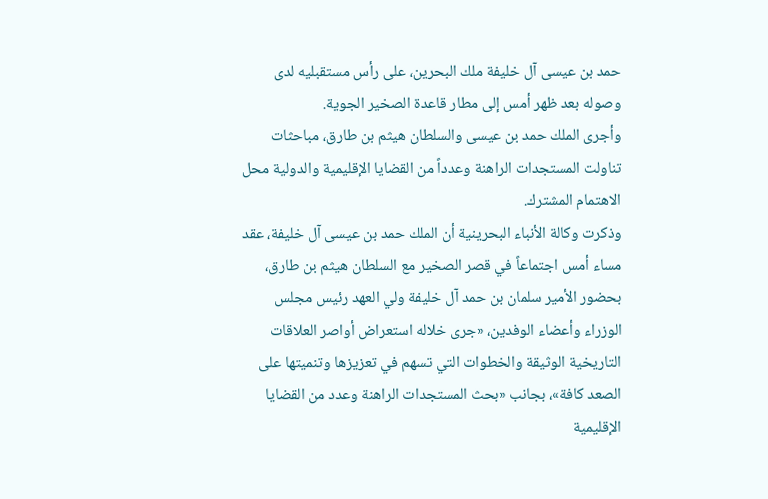حمد بن عيسى آل خليفة ملك البحرين، على رأس مستقبليه لدى وصوله بعد ظهر أمس إلى مطار قاعدة الصخير الجوية.
وأجرى الملك حمد بن عيسى والسلطان هيثم بن طارق، مباحثات تناولت المستجدات الراهنة وعدداً من القضايا الإقليمية والدولية محل الاهتمام المشترك.
وذكرت وكالة الأنباء البحرينية أن الملك حمد بن عيسى آل خليفة، عقد مساء أمس اجتماعاً في قصر الصخير مع السلطان هيثم بن طارق، بحضور الأمير سلمان بن حمد آل خليفة ولي العهد رئيس مجلس الوزراء وأعضاء الوفدين، «جرى خلاله استعراض أواصر العلاقات التاريخية الوثيقة والخطوات التي تسهم في تعزيزها وتنميتها على الصعد كافة»، بجانب «بحث المستجدات الراهنة وعدد من القضايا الإقليمية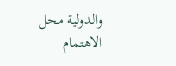والدولية محل الاهتمام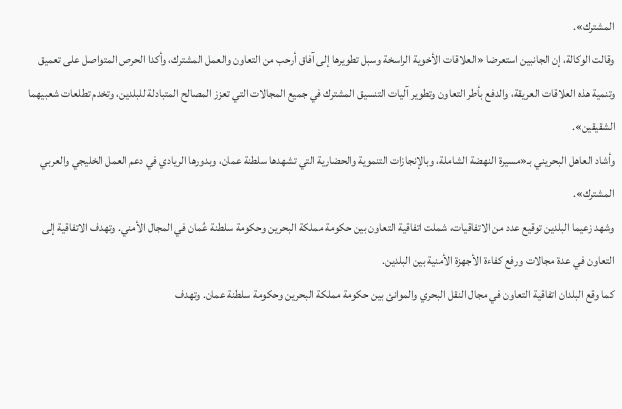المشترك».
وقالت الوكالة، إن الجانبين استعرضا «العلاقات الأخوية الراسخة وسبل تطويرها إلى آفاق أرحب من التعاون والعمل المشترك، وأكدا الحرص المتواصل على تعميق وتنمية هذه العلاقات العريقة، والدفع بأطر التعاون وتطوير آليات التنسيق المشترك في جميع المجالات التي تعزز المصالح المتبادلة للبلدين، وتخدم تطلعات شعبيهما الشقيقين».
وأشاد العاهل البحريني بـ«مسيرة النهضة الشاملة، وبالإنجازات التنموية والحضارية التي تشهدها سلطنة عمان، وبدورها الريادي في دعم العمل الخليجي والعربي المشترك».
وشهد زعيما البلدين توقيع عدد من الاتفاقيات، شملت اتفاقية التعاون بين حكومة مملكة البحرين وحكومة سلطنة عُمان في المجال الأمني. وتهدف الاتفاقية إلى التعاون في عدة مجالات ورفع كفاءة الأجهزة الأمنية بين البلدين.
كما وقع البلدان اتفاقية التعاون في مجال النقل البحري والموانئ بين حكومة مملكة البحرين وحكومة سلطنة عمان. وتهدف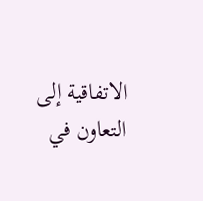الاتفاقية إلى التعاون في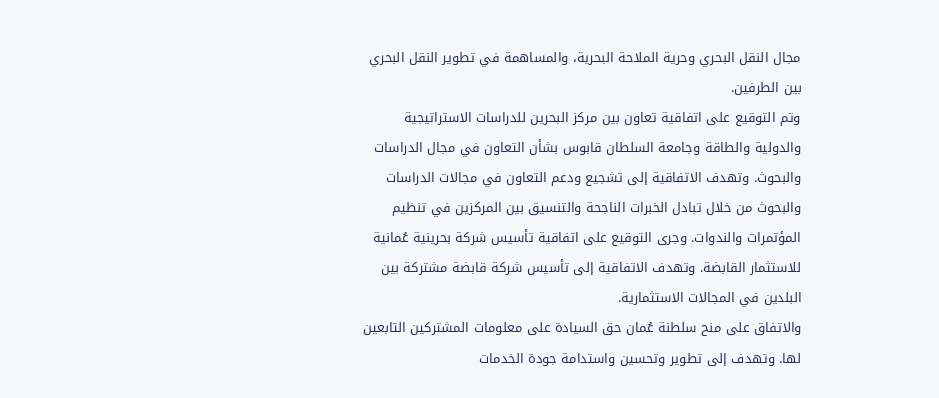مجال النقل البحري وحرية الملاحة البحرية، والمساهمة في تطوير النقل البحري بين الطرفين.
وتم التوقيع على اتفاقية تعاون بين مركز البحرين للدراسات الاستراتيجية والدولية والطاقة وجامعة السلطان قابوس بشأن التعاون في مجال الدراسات والبحوث. وتهدف الاتفاقية إلى تشجيع ودعم التعاون في مجالات الدراسات والبحوث من خلال تبادل الخبرات الناجحة والتنسيق بين المركزين في تنظيم المؤتمرات والندوات. وجرى التوقيع على اتفاقية تأسيس شركة بحرينية عُمانية للاستثمار القابضة. وتهدف الاتفاقية إلى تأسيس شركة قابضة مشتركة بين البلدين في المجالات الاستثمارية.
والاتفاق على منح سلطنة عُمان حق السيادة على معلومات المشتركين التابعين لها. وتهدف إلى تطوير وتحسين واستدامة جودة الخدمات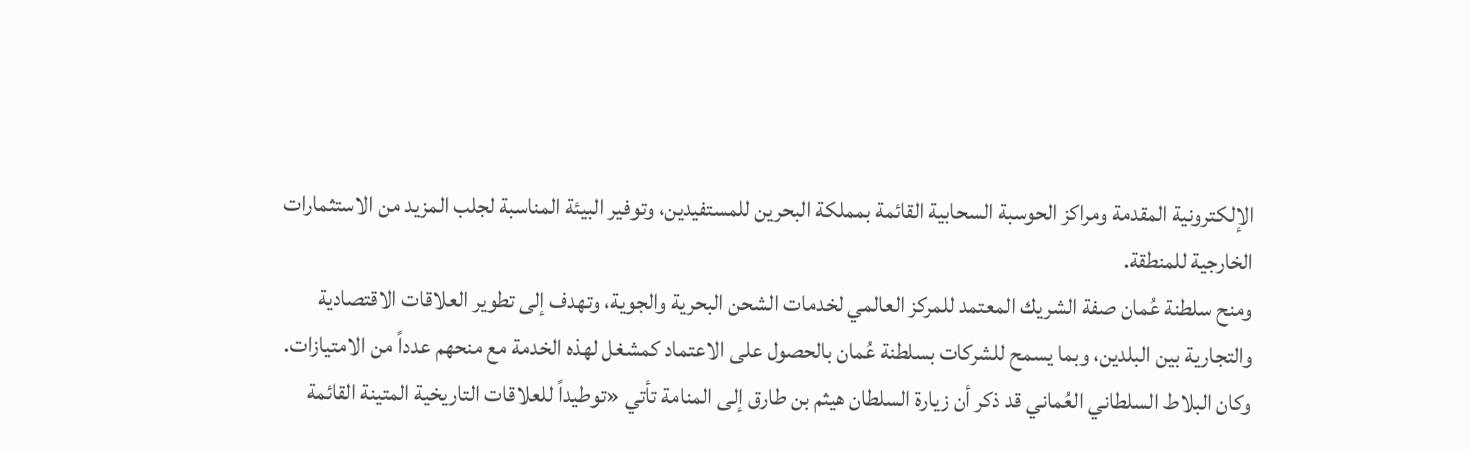الإلكترونية المقدمة ومراكز الحوسبة السحابية القائمة بمملكة البحرين للمستفيدين، وتوفير البيئة المناسبة لجلب المزيد من الاستثمارات الخارجية للمنطقة.
ومنح سلطنة عُمان صفة الشريك المعتمد للمركز العالمي لخدمات الشحن البحرية والجوية، وتهدف إلى تطوير العلاقات الاقتصادية والتجارية بين البلدين، وبما يسمح للشركات بسلطنة عُمان بالحصول على الاعتماد كمشغل لهذه الخدمة مع منحهم عدداً من الامتيازات.
وكان البلاط السلطاني العُماني قد ذكر أن زيارة السلطان هيثم بن طارق إلى المنامة تأتي «توطيداً للعلاقات التاريخية المتينة القائمة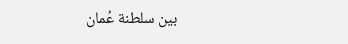بين سلطنة عُمان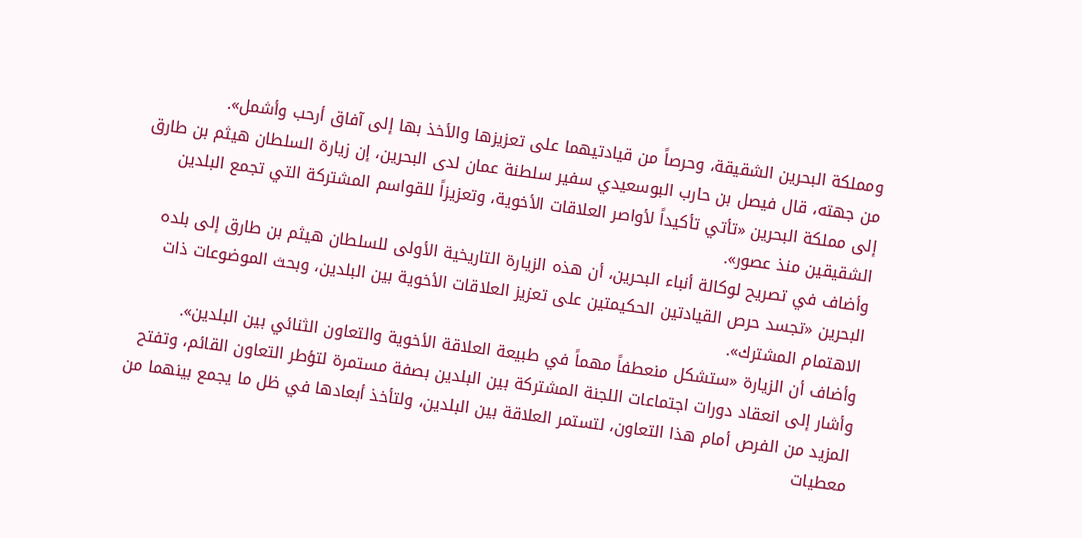ومملكة البحرين الشقيقة، وحرصاً من قيادتيهما على تعزيزها والأخذ بها إلى آفاق أرحب وأشمل».
من جهته، قال فيصل بن حارب البوسعيدي سفير سلطنة عمان لدى البحرين، إن زيارة السلطان هيثم بن طارق إلى مملكة البحرين «تأتي تأكيداً لأواصر العلاقات الأخوية، وتعزيزاً للقواسم المشتركة التي تجمع البلدين الشقيقين منذ عصور».
وأضاف في تصريح لوكالة أنباء البحرين، أن هذه الزيارة التاريخية الأولى للسلطان هيثم بن طارق إلى بلده البحرين «تجسد حرص القيادتين الحكيمتين على تعزيز العلاقات الأخوية بين البلدين، وبحث الموضوعات ذات الاهتمام المشترك».
وأضاف أن الزيارة «ستشكل منعطفاً مهماً في طبيعة العلاقة الأخوية والتعاون الثنائي بين البلدين».
وأشار إلى انعقاد دورات اجتماعات اللجنة المشتركة بين البلدين بصفة مستمرة لتؤطر التعاون القائم، وتفتح المزيد من الفرص أمام هذا التعاون، لتستمر العلاقة بين البلدين، ولتأخذ أبعادها في ظل ما يجمع بينهما من معطيات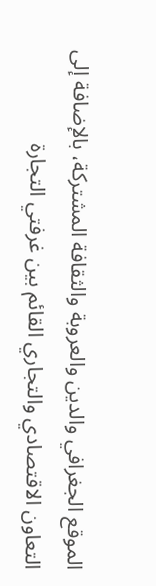الموقع الجغرافي والدين والعروبة والثقافة المشتركة، بالإضافة إلى التعاون الاقتصادي والتجاري القائم بين غرفتي التجارة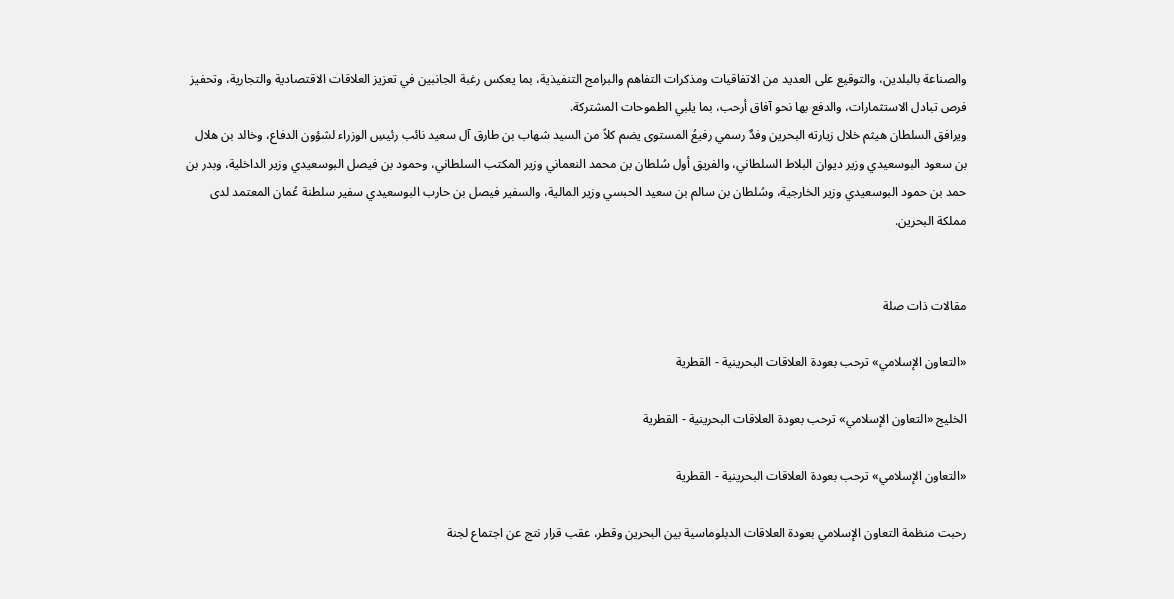والصناعة بالبلدين، والتوقيع على العديد من الاتفاقيات ومذكرات التفاهم والبرامج التنفيذية، بما يعكس رغبة الجانبين في تعزيز العلاقات الاقتصادية والتجارية، وتحفيز فرص تبادل الاستثمارات، والدفع بها نحو آفاق أرحب، بما يلبي الطموحات المشتركة.
ويرافق السلطان هيثم خلال زيارته البحرين وفدٌ رسمي رفيعُ المستوى يضم كلاً من السيد شهاب بن طارق آل سعيد نائب رئيسِ الوزراء لشؤون الدفاع، وخالد بن هلال بن سعود البوسعيدي وزير ديوان البلاط السلطاني، والفريق أول سُلطان بن محمد النعماني وزير المكتب السلطاني، وحمود بن فيصل البوسعيدي وزير الداخلية، وبدر بن حمد بن حمود البوسعيدي وزير الخارجية، وسُلطان بن سالم بن سعيد الحبسي وزير المالية، والسفير فيصل بن حارب البوسعيدي سفير سلطنة عُمان المعتمد لدى مملكة البحرين.


مقالات ذات صلة

«التعاون الإسلامي» ترحب بعودة العلاقات البحرينية - القطرية

الخليج «التعاون الإسلامي» ترحب بعودة العلاقات البحرينية - القطرية

«التعاون الإسلامي» ترحب بعودة العلاقات البحرينية - القطرية

رحبت منظمة التعاون الإسلامي بعودة العلاقات الدبلوماسية بين البحرين وقطر، عقب قرار نتج عن اجتماع لجنة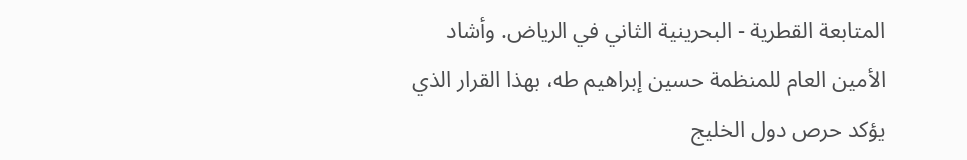المتابعة القطرية - البحرينية الثاني في الرياض. وأشاد الأمين العام للمنظمة حسين إبراهيم طه، بهذا القرار الذي يؤكد حرص دول الخليج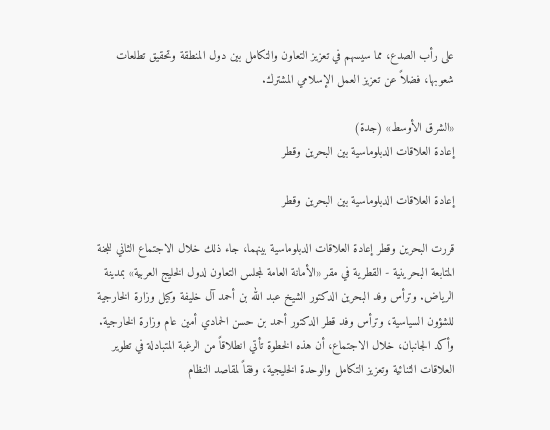على رأب الصدع، مما سيسهم في تعزيز التعاون والتكامل بين دول المنطقة وتحقيق تطلعات شعوبها، فضلاً عن تعزيز العمل الإسلامي المشترك.

«الشرق الأوسط» (جدة)
إعادة العلاقات الدبلوماسية بين البحرين وقطر

إعادة العلاقات الدبلوماسية بين البحرين وقطر

قررت البحرين وقطر إعادة العلاقات الدبلوماسية بينهما، جاء ذلك خلال الاجتماع الثاني للجنة المتابعة البحرينية - القطرية في مقر «الأمانة العامة لمجلس التعاون لدول الخليج العربية» بمدينة الرياض. وترأس وفد البحرين الدكتور الشيخ عبد الله بن أحمد آل خليفة وكيل وزارة الخارجية للشؤون السياسية، وترأس وفد قطر الدكتور أحمد بن حسن الحمادي أمين عام وزارة الخارجية. وأكد الجانبان، خلال الاجتماع، أن هذه الخطوة تأتي انطلاقاً من الرغبة المتبادلة في تطوير العلاقات الثنائية وتعزيز التكامل والوحدة الخليجية، وفقاً لمقاصد النظام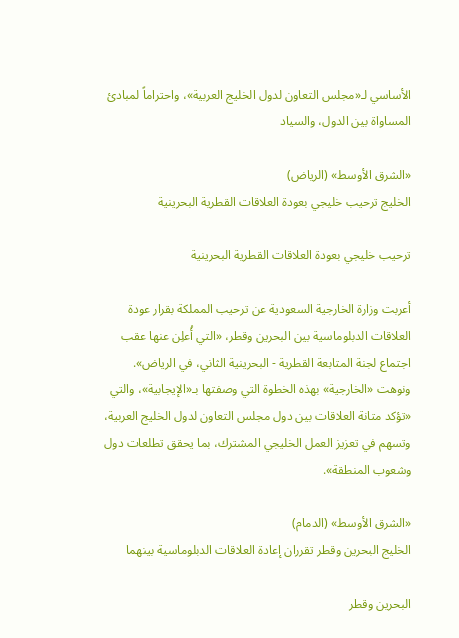الأساسي لـ«مجلس التعاون لدول الخليج العربية»، واحتراماً لمبادئ المساواة بين الدول، والسياد

«الشرق الأوسط» (الرياض)
الخليج ترحيب خليجي بعودة العلاقات القطرية البحرينية

ترحيب خليجي بعودة العلاقات القطرية البحرينية

أعربت وزارة الخارجية السعودية عن ترحيب المملكة بقرار عودة العلاقات الدبلوماسية بين البحرين وقطر، «التي أُعلِن عنها عقب اجتماع لجنة المتابعة القطرية - البحرينية الثاني، في الرياض». ونوهت «الخارجية» بهذه الخطوة التي وصفتها بـ«الإيجابية»، والتي «تؤكد متانة العلاقات بين دول مجلس التعاون لدول الخليج العربية، وتسهم في تعزيز العمل الخليجي المشترك، بما يحقق تطلعات دول وشعوب المنطقة».

«الشرق الأوسط» (الدمام)
الخليج البحرين وقطر تقرران إعادة العلاقات الدبلوماسية بينهما

البحرين وقطر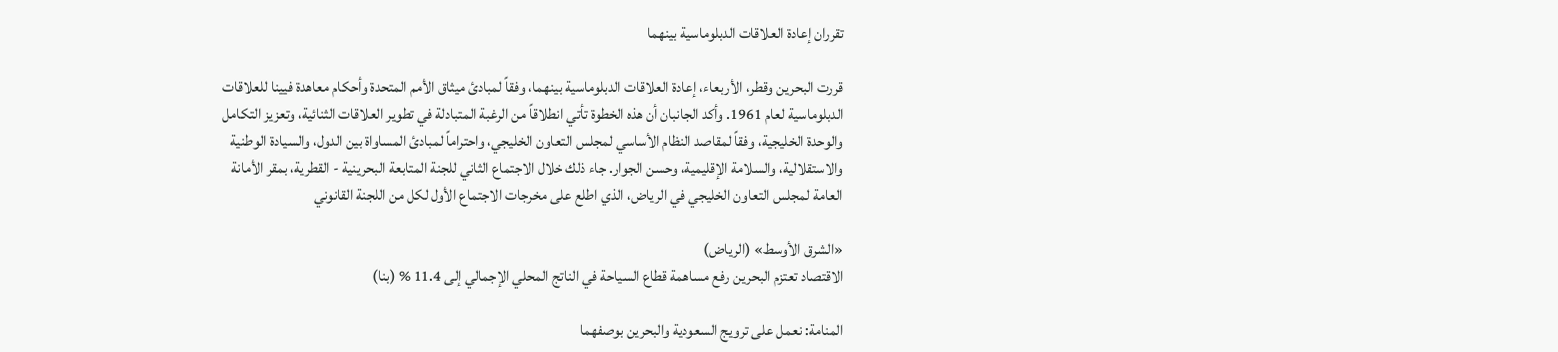تقرران إعادة العلاقات الدبلوماسية بينهما

قررت البحرين وقطر، الأربعاء، إعادة العلاقات الدبلوماسية بينهما، وفقاً لمبادئ ميثاق الأمم المتحدة وأحكام معاهدة فيينا للعلاقات الدبلوماسية لعام 1961. وأكد الجانبان أن هذه الخطوة تأتي انطلاقاً من الرغبة المتبادلة في تطوير العلاقات الثنائية، وتعزيز التكامل والوحدة الخليجية، وفقاً لمقاصد النظام الأساسي لمجلس التعاون الخليجي، واحتراماً لمبادئ المساواة بين الدول، والسيادة الوطنية والاستقلالية، والسلامة الإقليمية، وحسن الجوار. جاء ذلك خلال الاجتماع الثاني للجنة المتابعة البحرينية - القطرية، بمقر الأمانة العامة لمجلس التعاون الخليجي في الرياض، الذي اطلع على مخرجات الاجتماع الأول لكل من اللجنة القانوني

«الشرق الأوسط» (الرياض)
الاقتصاد تعتزم البحرين رفع مساهمة قطاع السياحة في الناتج المحلي الإجمالي إلى 11.4 % (بنا)

المنامة: نعمل على ترويج السعودية والبحرين بوصفهما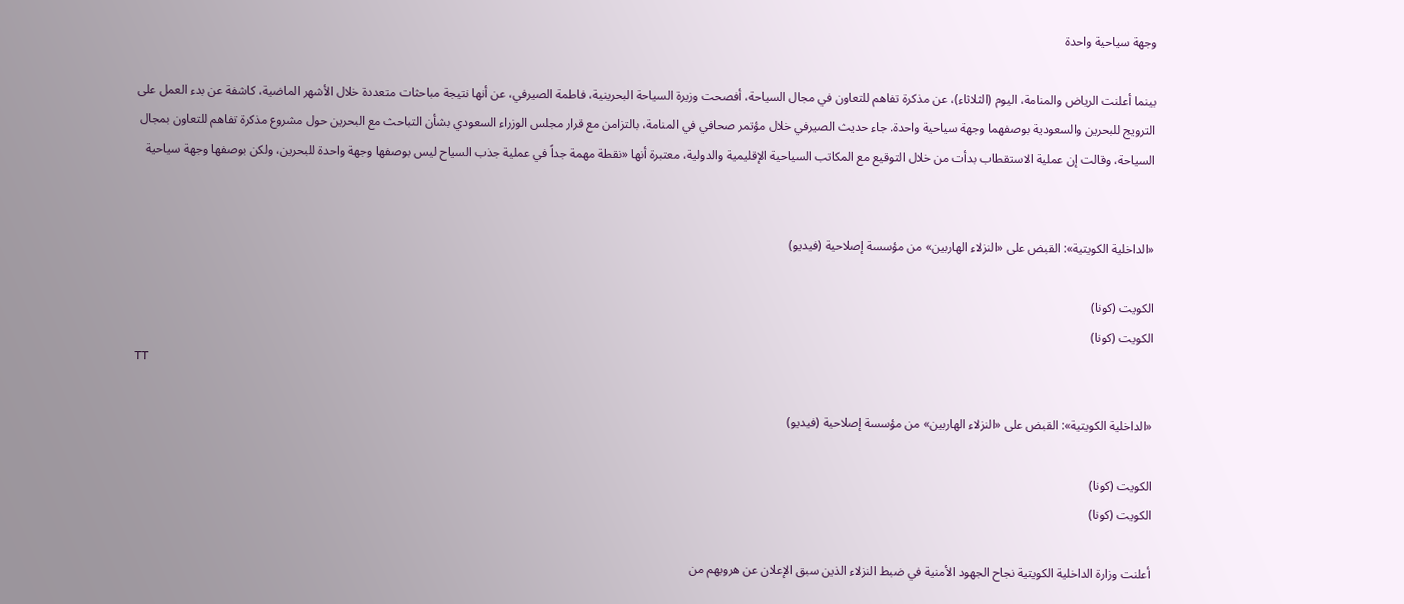وجهة سياحية واحدة

بينما أعلنت الرياض والمنامة، اليوم (الثلاثاء)، عن مذكرة تفاهم للتعاون في مجال السياحة، أفصحت وزيرة السياحة البحرينية، فاطمة الصيرفي، عن أنها نتيجة مباحثات متعددة خلال الأشهر الماضية، كاشفة عن بدء العمل على الترويج للبحرين والسعودية بوصفهما وجهة سياحية واحدة. جاء حديث الصيرفي خلال مؤتمر صحافي في المنامة، بالتزامن مع قرار مجلس الوزراء السعودي بشأن التباحث مع البحرين حول مشروع مذكرة تفاهم للتعاون بمجال السياحة، وقالت إن عملية الاستقطاب بدأت من خلال التوقيع مع المكاتب السياحية الإقليمية والدولية، معتبرة أنها «نقطة مهمة جداً في عملية جذب السياح ليس بوصفها وجهة واحدة للبحرين، ولكن بوصفها وجهة سياحية


«الداخلية الكويتية»: القبض على «النزلاء الهاربين» من مؤسسة إصلاحية (فيديو)

الكويت (كونا)
الكويت (كونا)
TT

«الداخلية الكويتية»: القبض على «النزلاء الهاربين» من مؤسسة إصلاحية (فيديو)

الكويت (كونا)
الكويت (كونا)

أعلنت وزارة الداخلية الكويتية نجاح الجهود الأمنية في ضبط النزلاء الذين سبق الإعلان عن هروبهم من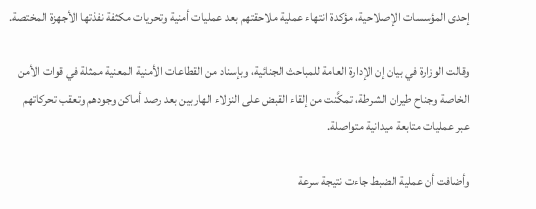إحدى المؤسسات الإصلاحية، مؤكدة انتهاء عملية ملاحقتهم بعد عمليات أمنية وتحريات مكثفة نفذتها الأجهزة المختصة.

وقالت الوزارة في بيان إن الإدارة العامة للمباحث الجنائية، وبإسناد من القطاعات الأمنية المعنية ممثلة في قوات الأمن الخاصة وجناح طيران الشرطة، تمكَّنت من إلقاء القبض على النزلاء الهاربين بعد رصد أماكن وجودهم وتعقب تحركاتهم عبر عمليات متابعة ميدانية متواصلة.

وأضافت أن عملية الضبط جاءت نتيجة سرعة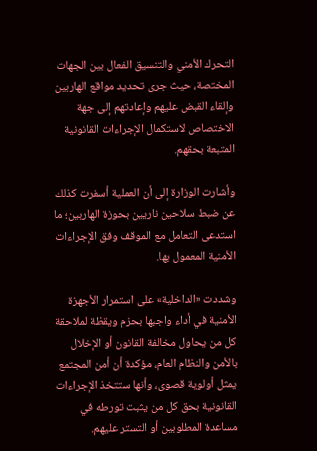التحرك الأمني والتنسيق الفعال بين الجهات المختصة، حيث جرى تحديد مواقع الهاربين وإلقاء القبض عليهم وإعادتهم إلى جهة الاختصاص لاستكمال الإجراءات القانونية المتبعة بحقهم.

وأشارت الوزارة إلى أن العملية أسفرت كذلك عن ضبط سلاحين ناريين بحوزة الهاربين؛ ما استدعى التعامل مع الموقف وفق الإجراءات الأمنية المعمول بها.

وشددت «الداخلية» على استمرار الأجهزة الأمنية في أداء واجبها بحزم ويقظة لملاحقة كل من يحاول مخالفة القانون أو الإخلال بالأمن والنظام العام، مؤكدة أن أمن المجتمع يمثل أولوية قصوى، وأنها ستتخذ الإجراءات القانونية بحق كل من يثبت تورطه في مساعدة المطلوبين أو التستر عليهم.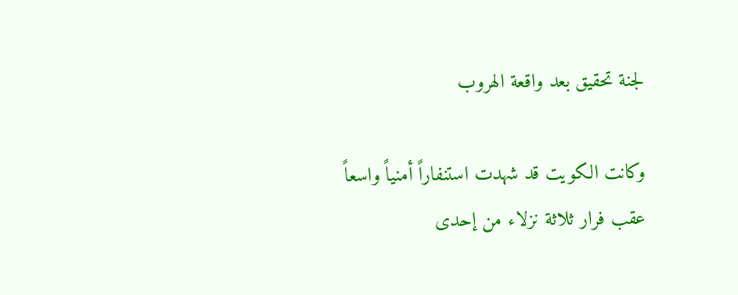لجنة تحقيق بعد واقعة الهروب

وكانت الكويت قد شهدت استنفاراً أمنياً واسعاً عقب فرار ثلاثة نزلاء من إحدى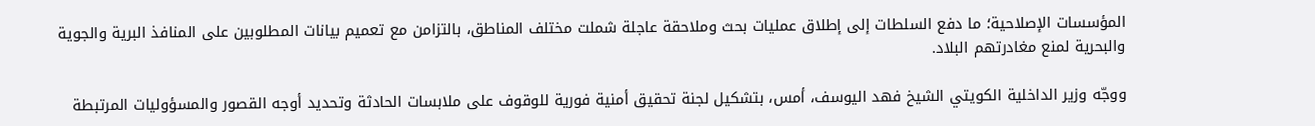المؤسسات الإصلاحية؛ ما دفع السلطات إلى إطلاق عمليات بحث وملاحقة عاجلة شملت مختلف المناطق، بالتزامن مع تعميم بيانات المطلوبين على المنافذ البرية والجوية والبحرية لمنع مغادرتهم البلاد.

ووجّه وزير الداخلية الكويتي الشيخ فهد اليوسف، أمس، بتشكيل لجنة تحقيق أمنية فورية للوقوف على ملابسات الحادثة وتحديد أوجه القصور والمسؤوليات المرتبطة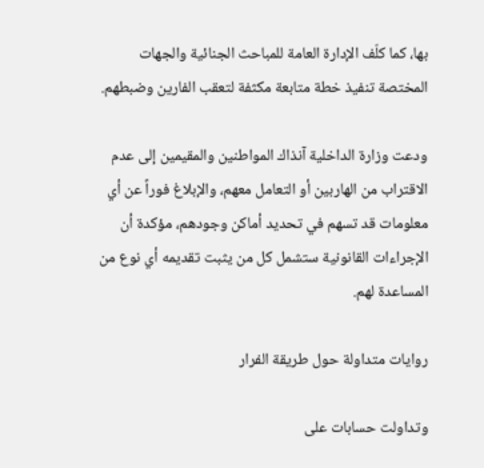بها، كما كلّف الإدارة العامة للمباحث الجنائية والجهات المختصة تنفيذ خطة متابعة مكثفة لتعقب الفارين وضبطهم.

ودعت وزارة الداخلية آنذاك المواطنين والمقيمين إلى عدم الاقتراب من الهاربين أو التعامل معهم، والإبلاغ فوراً عن أي معلومات قد تسهم في تحديد أماكن وجودهم، مؤكدة أن الإجراءات القانونية ستشمل كل من يثبت تقديمه أي نوع من المساعدة لهم.

روايات متداولة حول طريقة الفرار

وتداولت حسابات على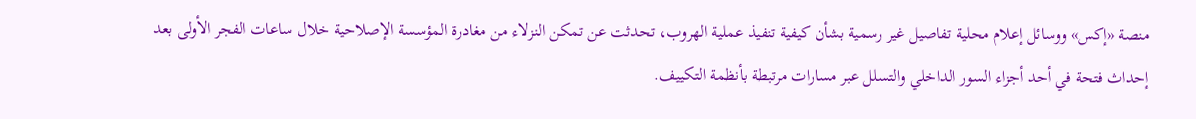منصة «إكس» ووسائل إعلام محلية تفاصيل غير رسمية بشأن كيفية تنفيذ عملية الهروب، تحدثت عن تمكن النزلاء من مغادرة المؤسسة الإصلاحية خلال ساعات الفجر الأولى بعد إحداث فتحة في أحد أجزاء السور الداخلي والتسلل عبر مسارات مرتبطة بأنظمة التكييف.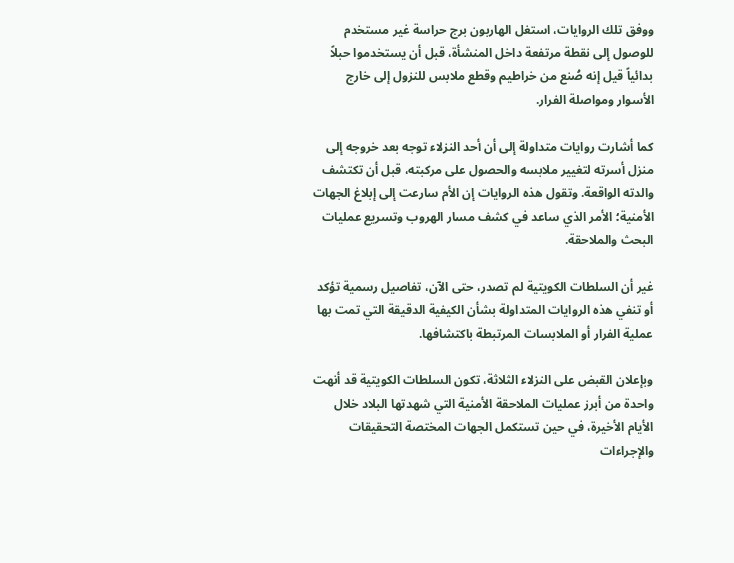ووفق تلك الروايات، استغل الهاربون برج حراسة غير مستخدم للوصول إلى نقطة مرتفعة داخل المنشأة، قبل أن يستخدموا حبلاً بدائياً قيل إنه صُنع من خراطيم وقطع ملابس للنزول إلى خارج الأسوار ومواصلة الفرار.

كما أشارت روايات متداولة إلى أن أحد النزلاء توجه بعد خروجه إلى منزل أسرته لتغيير ملابسه والحصول على مركبته، قبل أن تكتشف والدته الواقعة. وتقول هذه الروايات إن الأم سارعت إلى إبلاغ الجهات الأمنية؛ الأمر الذي ساعد في كشف مسار الهروب وتسريع عمليات البحث والملاحقة.

غير أن السلطات الكويتية لم تصدر، حتى الآن، تفاصيل رسمية تؤكد أو تنفي هذه الروايات المتداولة بشأن الكيفية الدقيقة التي تمت بها عملية الفرار أو الملابسات المرتبطة باكتشافها.

وبإعلان القبض على النزلاء الثلاثة، تكون السلطات الكويتية قد أنهت واحدة من أبرز عمليات الملاحقة الأمنية التي شهدتها البلاد خلال الأيام الأخيرة، في حين تستكمل الجهات المختصة التحقيقات والإجراءات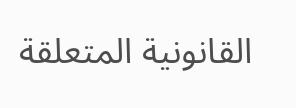القانونية المتعلقة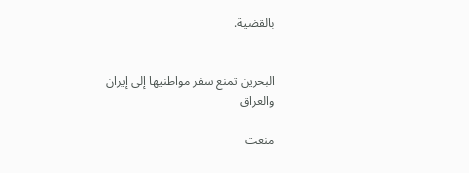بالقضية.


البحرين تمنع سفر مواطنيها إلى إيران والعراق

منعت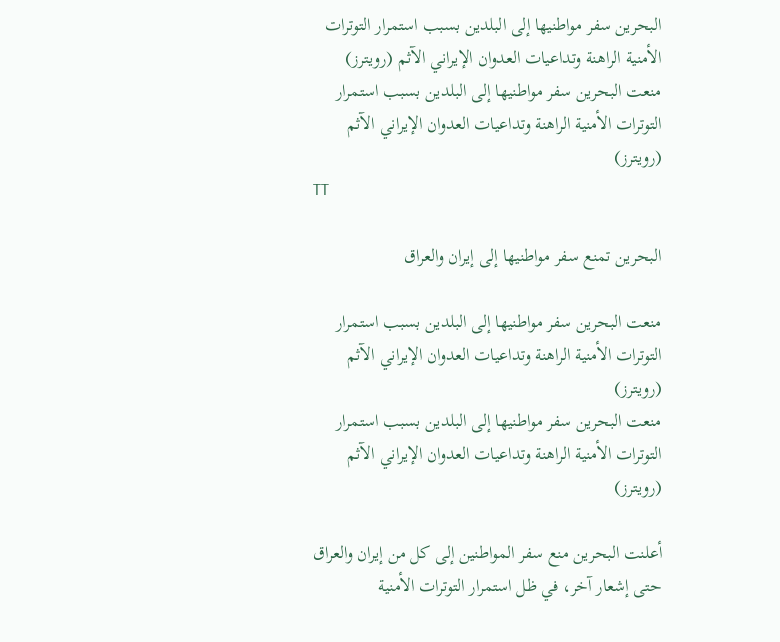البحرين سفر مواطنيها إلى البلدين بسبب استمرار التوترات الأمنية الراهنة وتداعيات العدوان الإيراني الآثم (رويترز)
منعت البحرين سفر مواطنيها إلى البلدين بسبب استمرار التوترات الأمنية الراهنة وتداعيات العدوان الإيراني الآثم (رويترز)
TT

البحرين تمنع سفر مواطنيها إلى إيران والعراق

منعت البحرين سفر مواطنيها إلى البلدين بسبب استمرار التوترات الأمنية الراهنة وتداعيات العدوان الإيراني الآثم (رويترز)
منعت البحرين سفر مواطنيها إلى البلدين بسبب استمرار التوترات الأمنية الراهنة وتداعيات العدوان الإيراني الآثم (رويترز)

أعلنت البحرين منع سفر المواطنين إلى كل من إيران والعراق حتى إشعار آخر، في ظل استمرار التوترات الأمنية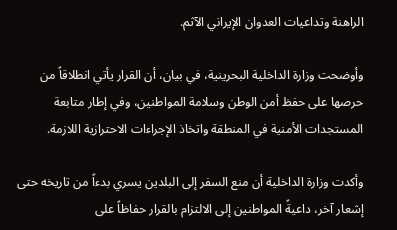الراهنة وتداعيات العدوان الإيراني الآثم.

وأوضحت وزارة الداخلية البحرينية، في بيان، أن القرار يأتي انطلاقاً من حرصها على حفظ أمن الوطن وسلامة المواطنين، وفي إطار متابعة المستجدات الأمنية في المنطقة واتخاذ الإجراءات الاحترازية اللازمة.

وأكدت وزارة الداخلية أن منع السفر إلى البلدين يسري بدءاً من تاريخه حتى إشعار آخر، داعيةً المواطنين إلى الالتزام بالقرار حفاظاً على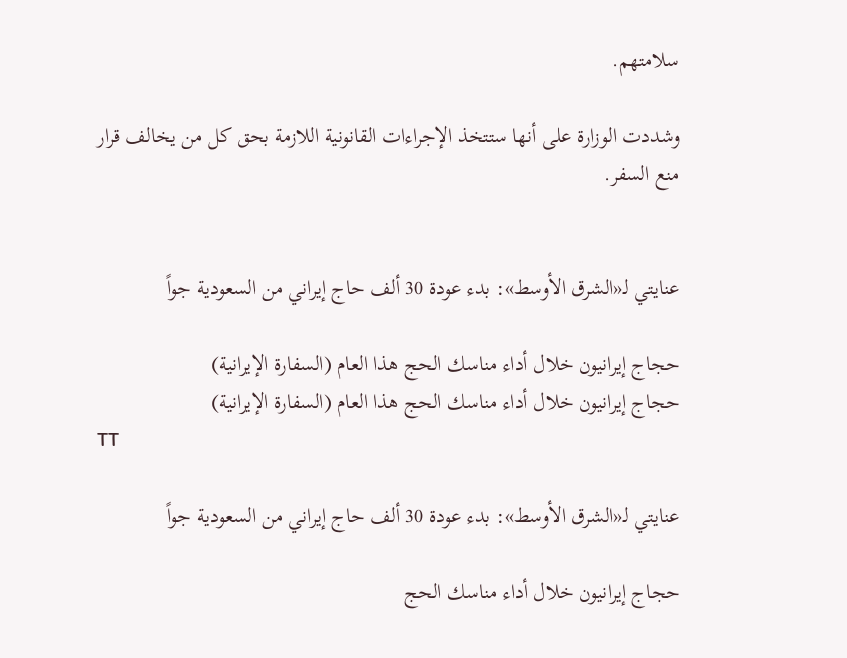سلامتهم.

وشددت الوزارة على أنها ستتخذ الإجراءات القانونية اللازمة بحق كل من يخالف قرار منع السفر.


عنايتي لـ«الشرق الأوسط»: بدء عودة 30 ألف حاج إيراني من السعودية جواً

حجاج إيرانيون خلال أداء مناسك الحج هذا العام (السفارة الإيرانية)
حجاج إيرانيون خلال أداء مناسك الحج هذا العام (السفارة الإيرانية)
TT

عنايتي لـ«الشرق الأوسط»: بدء عودة 30 ألف حاج إيراني من السعودية جواً

حجاج إيرانيون خلال أداء مناسك الحج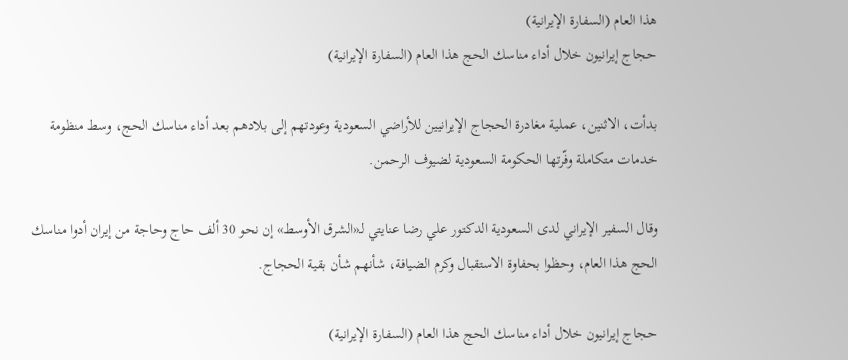هذا العام (السفارة الإيرانية)
حجاج إيرانيون خلال أداء مناسك الحج هذا العام (السفارة الإيرانية)

بدأت، الاثنين، عملية مغادرة الحجاج الإيرانيين للأراضي السعودية وعودتهم إلى بلادهم بعد أداء مناسك الحج، وسط منظومة خدمات متكاملة وفّرتها الحكومة السعودية لضيوف الرحمن.

وقال السفير الإيراني لدى السعودية الدكتور علي رضا عنايتي لـ«الشرق الأوسط» إن نحو 30 ألف حاج وحاجة من إيران أدوا مناسك الحج هذا العام، وحظوا بحفاوة الاستقبال وكرم الضيافة، شأنهم شأن بقية الحجاج.

حجاج إيرانيون خلال أداء مناسك الحج هذا العام (السفارة الإيرانية)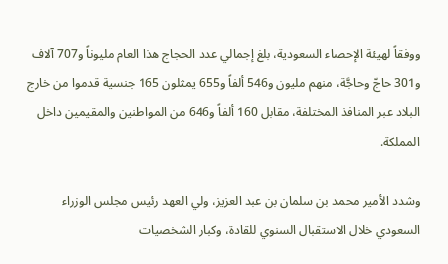ووفقاً لهيئة الإحصاء السعودية، بلغ إجمالي عدد الحجاج هذا العام مليوناً و707 آلاف و301 حاجّ وحاجَّة، منهم مليون و546 ألفاً و655 يمثلون 165 جنسية قدموا من خارج البلاد عبر المنافذ المختلفة، مقابل 160 ألفاً و646 من المواطنين والمقيمين داخل المملكة.

وشدد الأمير محمد بن سلمان بن عبد العزيز، ولي العهد رئيس مجلس الوزراء السعودي خلال الاستقبال السنوي للقادة، وكبار الشخصيات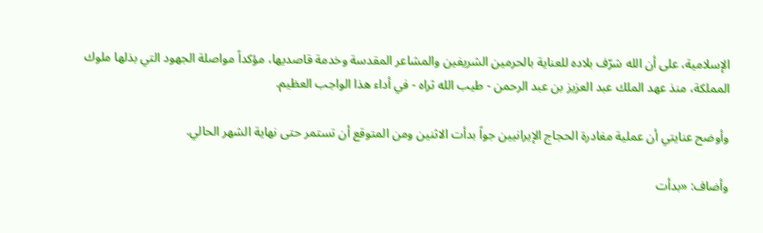الإسلامية، على أن الله شرّف بلاده للعناية بالحرمين الشريفين والمشاعر المقدسة وخدمة قاصديها، مؤكداً مواصلة الجهود التي بذلها ملوك المملكة، منذ عهد الملك عبد العزيز بن عبد الرحمن - طيب الله ثراه - في أداء هذا الواجب العظيم.

وأوضح عنايتي أن عملية مغادرة الحجاج الإيرانيين جواً بدأت الاثنين ومن المتوقع أن تستمر حتى نهاية الشهر الحالي.

وأضاف: «بدأت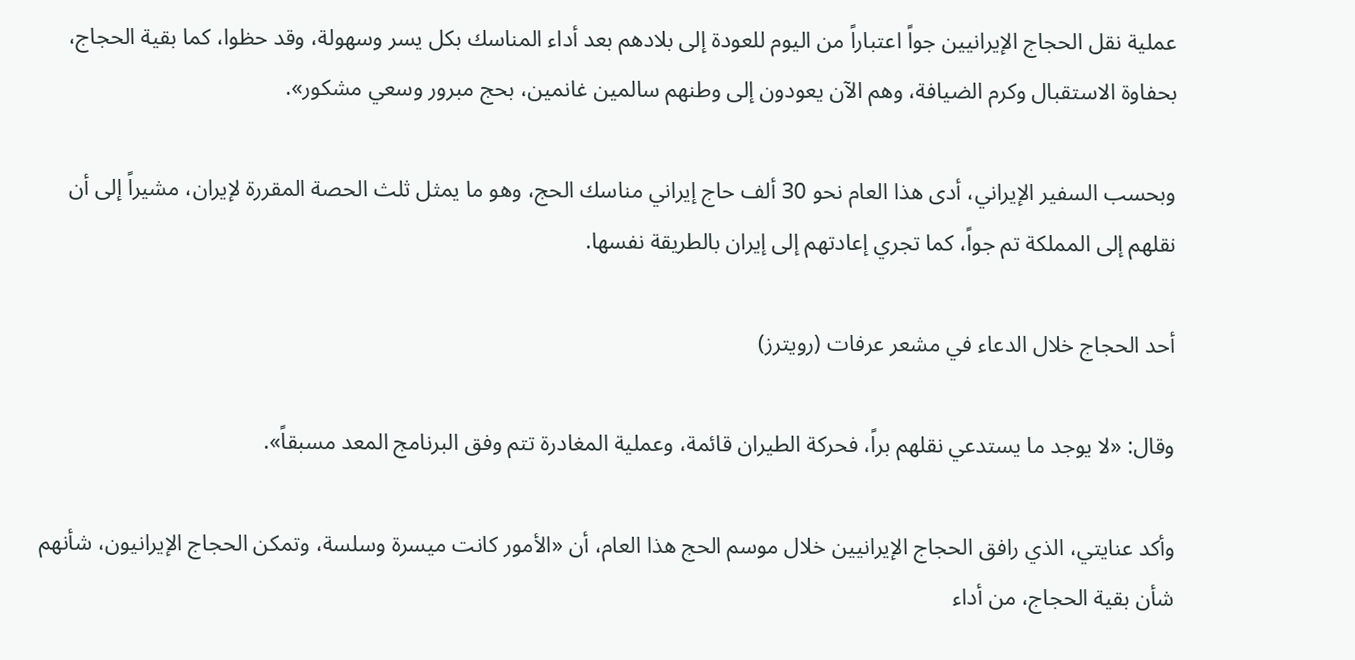عملية نقل الحجاج الإيرانيين جواً اعتباراً من اليوم للعودة إلى بلادهم بعد أداء المناسك بكل يسر وسهولة، وقد حظوا، كما بقية الحجاج، بحفاوة الاستقبال وكرم الضيافة، وهم الآن يعودون إلى وطنهم سالمين غانمين، بحج مبرور وسعي مشكور».

وبحسب السفير الإيراني، أدى هذا العام نحو 30 ألف حاج إيراني مناسك الحج، وهو ما يمثل ثلث الحصة المقررة لإيران، مشيراً إلى أن نقلهم إلى المملكة تم جواً، كما تجري إعادتهم إلى إيران بالطريقة نفسها.

أحد الحجاج خلال الدعاء في مشعر عرفات (رويترز)

وقال: «لا يوجد ما يستدعي نقلهم براً، فحركة الطيران قائمة، وعملية المغادرة تتم وفق البرنامج المعد مسبقاً».

وأكد عنايتي، الذي رافق الحجاج الإيرانيين خلال موسم الحج هذا العام، أن «الأمور كانت ميسرة وسلسة، وتمكن الحجاج الإيرانيون، شأنهم شأن بقية الحجاج، من أداء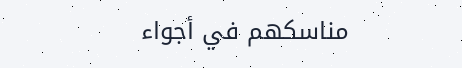مناسكهم في أجواء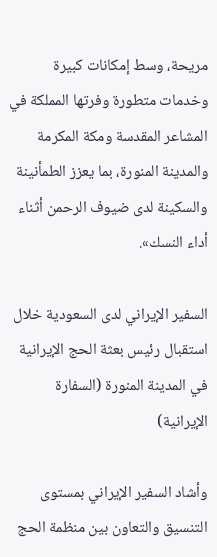مريحة، وسط إمكانات كبيرة وخدمات متطورة وفرتها المملكة في المشاعر المقدسة ومكة المكرمة والمدينة المنورة، بما يعزز الطمأنينة والسكينة لدى ضيوف الرحمن أثناء أداء النسك».

السفير الإيراني لدى السعودية خلال استقبال رئيس بعثة الحج الإيرانية في المدينة المنورة (السفارة الإيرانية)

وأشاد السفير الإيراني بمستوى التنسيق والتعاون بين منظمة الحج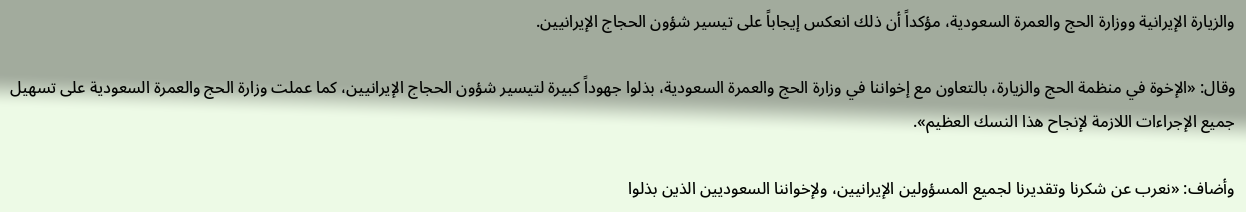والزيارة الإيرانية ووزارة الحج والعمرة السعودية، مؤكداً أن ذلك انعكس إيجاباً على تيسير شؤون الحجاج الإيرانيين.

وقال: «الإخوة في منظمة الحج والزيارة، بالتعاون مع إخواننا في وزارة الحج والعمرة السعودية، بذلوا جهوداً كبيرة لتيسير شؤون الحجاج الإيرانيين، كما عملت وزارة الحج والعمرة السعودية على تسهيل جميع الإجراءات اللازمة لإنجاح هذا النسك العظيم».

وأضاف: «نعرب عن شكرنا وتقديرنا لجميع المسؤولين الإيرانيين، ولإخواننا السعوديين الذين بذلوا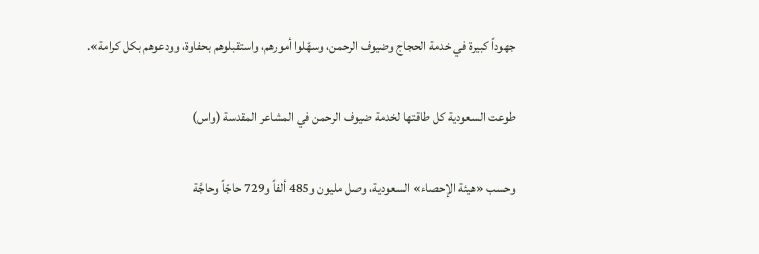جهوداً كبيرة في خدمة الحجاج وضيوف الرحمن، وسهّلوا أمورهم، واستقبلوهم بحفاوة، وودعوهم بكل كرامة».

طوعت السعودية كل طاقتها لخدمة ضيوف الرحمن في المشاعر المقدسة (واس)

وحسب «هيئة الإحصاء» السعودية، وصل مليون و485 ألفاً و729 حاجّاً وحاجَّة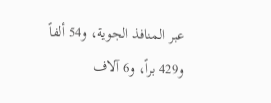عبر المنافذ الجوية، و54 ألفاً و429 براً، و6 آلاف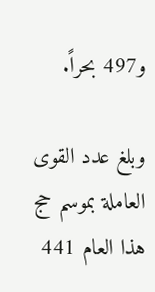و497 بحراً.

وبلغ عدد القوى العاملة بموسم حج هذا العام 441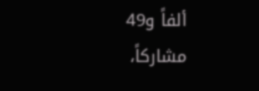ألفاً و49 مشاركاً،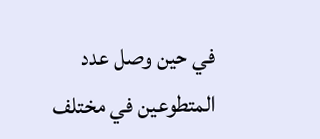في حين وصل عدد المتطوعين في مختلف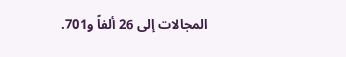المجالات إلى 26 ألفاً و701.